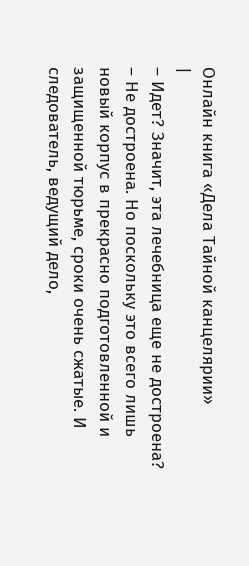Онлайн книга «Дела Тайной канцелярии»
|
– Идет? Значит, эта лечебница еще не достроена? – Не достроена. Но поскольку это всего лишь новый корпус в прекрасно подготовленной и защищенной тюрьме, сроки очень сжатые. И следователь, ведущий дело,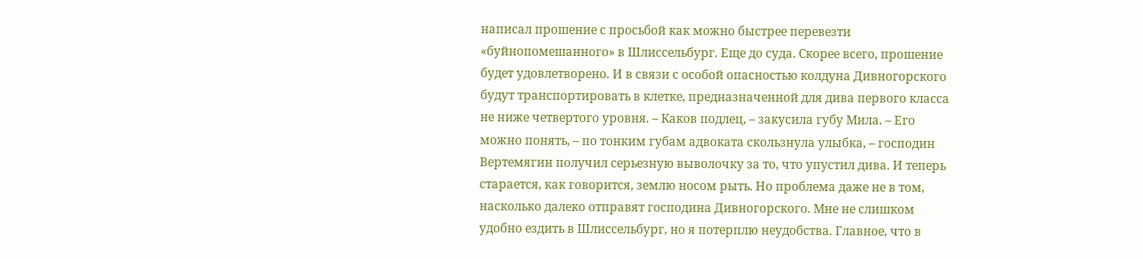написал прошение с просьбой как можно быстрее перевезти «буйнопомешанного» в Шлиссельбург. Еще до суда. Скорее всего, прошение будет удовлетворено. И в связи с особой опасностью колдуна Дивногорского будут транспортировать в клетке, предназначенной для дива первого класса не ниже четвертого уровня. – Каков подлец, – закусила губу Мила. – Его можно понять, – по тонким губам адвоката скользнула улыбка, – господин Вертемягин получил серьезную выволочку за то, что упустил дива. И теперь старается, как говорится, землю носом рыть. Но проблема даже не в том, насколько далеко отправят господина Дивногорского. Мне не слишком удобно ездить в Шлиссельбург, но я потерплю неудобства. Главное, что в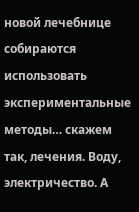новой лечебнице собираются использовать экспериментальные методы… скажем так, лечения. Воду, электричество. А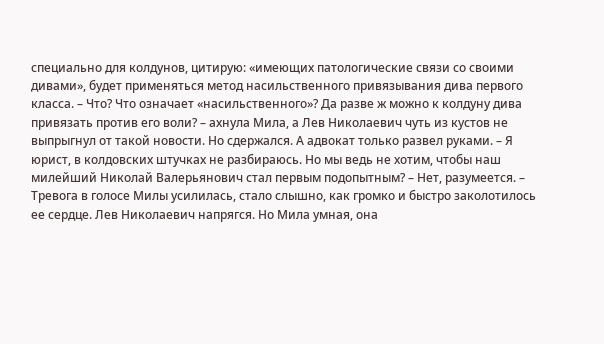специально для колдунов, цитирую: «имеющих патологические связи со своими дивами», будет применяться метод насильственного привязывания дива первого класса. – Что? Что означает «насильственного»? Да разве ж можно к колдуну дива привязать против его воли? – ахнула Мила, а Лев Николаевич чуть из кустов не выпрыгнул от такой новости. Но сдержался. А адвокат только развел руками. – Я юрист, в колдовских штучках не разбираюсь. Но мы ведь не хотим, чтобы наш милейший Николай Валерьянович стал первым подопытным? – Нет, разумеется. – Тревога в голосе Милы усилилась, стало слышно, как громко и быстро заколотилось ее сердце. Лев Николаевич напрягся. Но Мила умная, она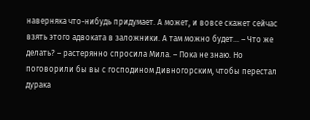наверняка что-нибудь придумает. А может, и вовсе скажет сейчас взять этого адвоката в заложники. А там можно будет… – Что же делать? – растерянно спросила Мила. – Пока не знаю. Но поговорили бы вы с господином Дивногорским, чтобы перестал дурака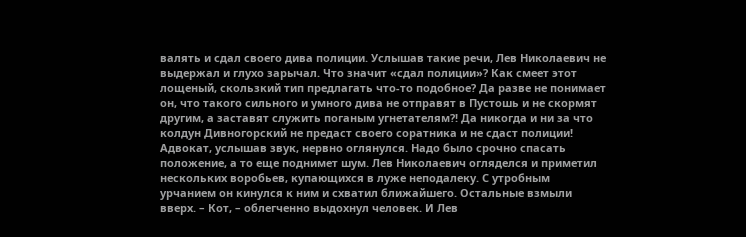валять и сдал своего дива полиции. Услышав такие речи, Лев Николаевич не выдержал и глухо зарычал. Что значит «сдал полиции»? Как смеет этот лощеный, скользкий тип предлагать что-то подобное? Да разве не понимает он, что такого сильного и умного дива не отправят в Пустошь и не скормят другим, а заставят служить поганым угнетателям?! Да никогда и ни за что колдун Дивногорский не предаст своего соратника и не сдаст полиции! Адвокат, услышав звук, нервно оглянулся. Надо было срочно спасать положение, а то еще поднимет шум. Лев Николаевич огляделся и приметил нескольких воробьев, купающихся в луже неподалеку. С утробным урчанием он кинулся к ним и схватил ближайшего. Остальные взмыли вверх. – Кот, – облегченно выдохнул человек. И Лев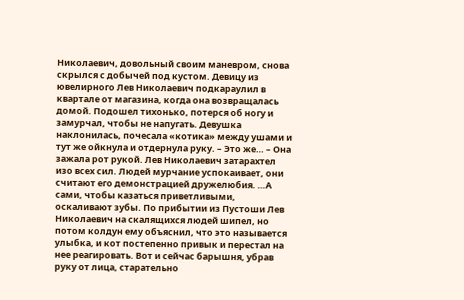Николаевич, довольный своим маневром, снова скрылся с добычей под кустом. Девицу из ювелирного Лев Николаевич подкараулил в квартале от магазина, когда она возвращалась домой. Подошел тихонько, потерся об ногу и замурчал, чтобы не напугать. Девушка наклонилась, почесала «котика» между ушами и тут же ойкнула и отдернула руку. – Это же… – Она зажала рот рукой. Лев Николаевич затарахтел изо всех сил. Людей мурчание успокаивает, они считают его демонстрацией дружелюбия. …А сами, чтобы казаться приветливыми, оскаливают зубы. По прибытии из Пустоши Лев Николаевич на скалящихся людей шипел, но потом колдун ему объяснил, что это называется улыбка, и кот постепенно привык и перестал на нее реагировать. Вот и сейчас барышня, убрав руку от лица, старательно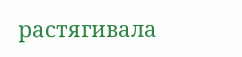растягивала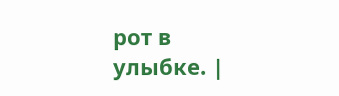рот в улыбке. |